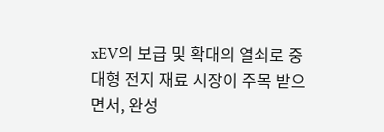xEV의 보급 및 확대의 열쇠로 중대형 전지 재료 시장이 주목 받으면서, 완성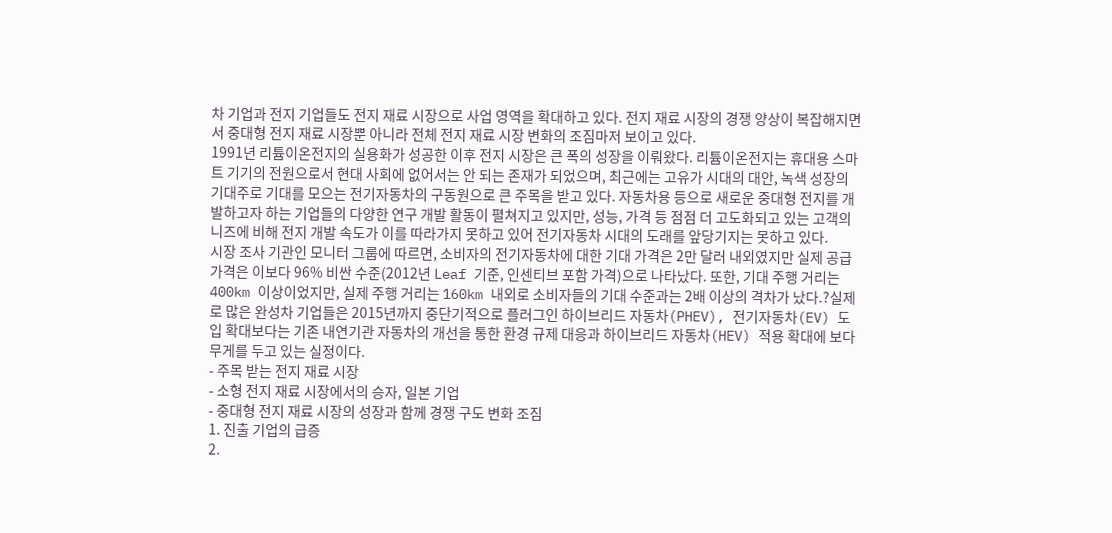차 기업과 전지 기업들도 전지 재료 시장으로 사업 영역을 확대하고 있다. 전지 재료 시장의 경쟁 양상이 복잡해지면서 중대형 전지 재료 시장뿐 아니라 전체 전지 재료 시장 변화의 조짐마저 보이고 있다.
1991년 리튬이온전지의 실용화가 성공한 이후 전지 시장은 큰 폭의 성장을 이뤄왔다. 리튬이온전지는 휴대용 스마트 기기의 전원으로서 현대 사회에 없어서는 안 되는 존재가 되었으며, 최근에는 고유가 시대의 대안, 녹색 성장의 기대주로 기대를 모으는 전기자동차의 구동원으로 큰 주목을 받고 있다. 자동차용 등으로 새로운 중대형 전지를 개발하고자 하는 기업들의 다양한 연구 개발 활동이 펼쳐지고 있지만, 성능, 가격 등 점점 더 고도화되고 있는 고객의 니즈에 비해 전지 개발 속도가 이를 따라가지 못하고 있어 전기자동차 시대의 도래를 앞당기지는 못하고 있다.
시장 조사 기관인 모니터 그룹에 따르면, 소비자의 전기자동차에 대한 기대 가격은 2만 달러 내외였지만 실제 공급 가격은 이보다 96% 비싼 수준(2012년 Leaf 기준, 인센티브 포함 가격)으로 나타났다. 또한, 기대 주행 거리는 400km 이상이었지만, 실제 주행 거리는 160km 내외로 소비자들의 기대 수준과는 2배 이상의 격차가 났다.?실제로 많은 완성차 기업들은 2015년까지 중단기적으로 플러그인 하이브리드 자동차(PHEV), 전기자동차(EV) 도입 확대보다는 기존 내연기관 자동차의 개선을 통한 환경 규제 대응과 하이브리드 자동차(HEV) 적용 확대에 보다 무게를 두고 있는 실정이다.
- 주목 받는 전지 재료 시장
- 소형 전지 재료 시장에서의 승자, 일본 기업
- 중대형 전지 재료 시장의 성장과 함께 경쟁 구도 변화 조짐
1. 진출 기업의 급증
2.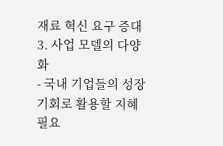재료 혁신 요구 증대
3. 사업 모델의 다양화
- 국내 기업들의 성장 기회로 활용할 지혜 필요